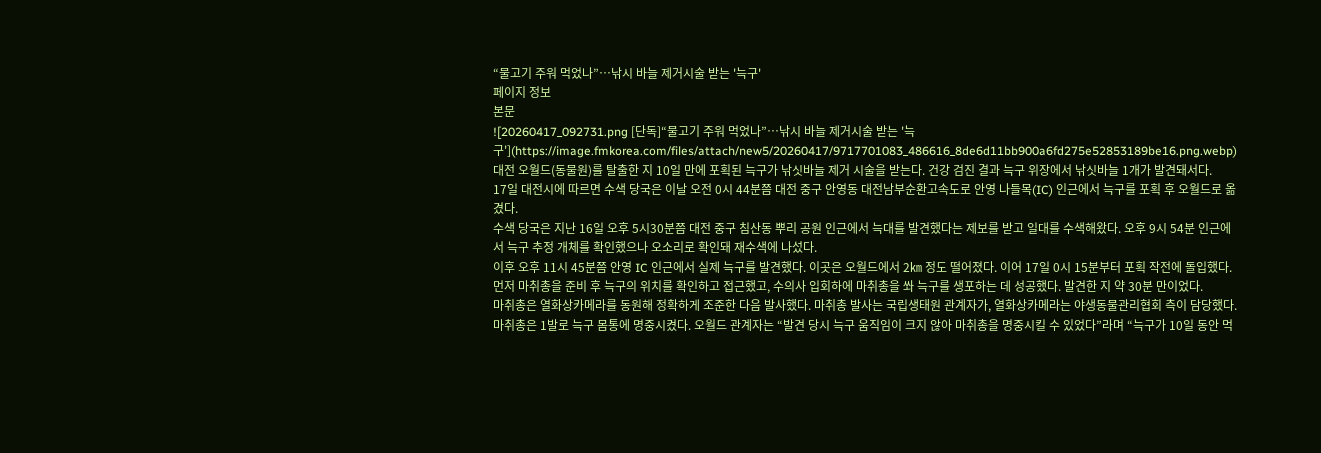“물고기 주워 먹었나”…낚시 바늘 제거시술 받는 '늑구'
페이지 정보
본문
![20260417_092731.png [단독]“물고기 주워 먹었나”…낚시 바늘 제거시술 받는 '늑구'](https://image.fmkorea.com/files/attach/new5/20260417/9717701083_486616_8de6d11bb900a6fd275e52853189be16.png.webp)
대전 오월드(동물원)를 탈출한 지 10일 만에 포획된 늑구가 낚싯바늘 제거 시술을 받는다. 건강 검진 결과 늑구 위장에서 낚싯바늘 1개가 발견돼서다.
17일 대전시에 따르면 수색 당국은 이날 오전 0시 44분쯤 대전 중구 안영동 대전남부순환고속도로 안영 나들목(IC) 인근에서 늑구를 포획 후 오월드로 옮겼다.
수색 당국은 지난 16일 오후 5시30분쯤 대전 중구 침산동 뿌리 공원 인근에서 늑대를 발견했다는 제보를 받고 일대를 수색해왔다. 오후 9시 54분 인근에서 늑구 추정 개체를 확인했으나 오소리로 확인돼 재수색에 나섰다.
이후 오후 11시 45분쯤 안영 IC 인근에서 실제 늑구를 발견했다. 이곳은 오월드에서 2㎞ 정도 떨어졌다. 이어 17일 0시 15분부터 포획 작전에 돌입했다. 먼저 마취총을 준비 후 늑구의 위치를 확인하고 접근했고, 수의사 입회하에 마취총을 쏴 늑구를 생포하는 데 성공했다. 발견한 지 약 30분 만이었다.
마취총은 열화상카메라를 동원해 정확하게 조준한 다음 발사했다. 마취총 발사는 국립생태원 관계자가, 열화상카메라는 야생동물관리협회 측이 담당했다. 마취총은 1발로 늑구 몸통에 명중시켰다. 오월드 관계자는 “발견 당시 늑구 움직임이 크지 않아 마취총을 명중시킬 수 있었다”라며 “늑구가 10일 동안 먹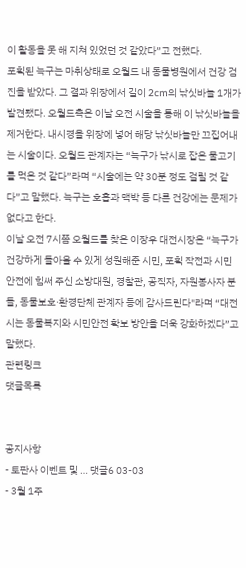이 활동을 못 해 지쳐 있었던 것 같았다”고 전했다.
포획된 늑구는 마취상태로 오월드 내 동물병원에서 건강 검진을 받았다. 그 결과 위장에서 길이 2cm의 낚싯바늘 1개가 발견됐다. 오월드측은 이날 오전 시술을 통해 이 낚싯바늘을 제거한다. 내시경을 위장에 넣어 해당 낚싯바늘만 끄집어내는 시술이다. 오월드 관계자는 “늑구가 낚시로 잡은 물고기를 먹은 것 같다”라며 “시술에는 약 30분 정도 걸릴 것 같다”고 말했다. 늑구는 호흡과 맥박 등 다른 건강에는 문제가 없다고 한다.
이날 오전 7시쯤 오월드를 찾은 이장우 대전시장은 “늑구가 건강하게 돌아올 수 있게 성원해준 시민, 포획 작전과 시민 안전에 힘써 주신 소방대원, 경찰관, 공직자, 자원봉사자 분들, 동물보호·환경단체 관계자 등에 감사드린다"라며 “대전시는 동물복지와 시민안전 확보 방안을 더욱 강화하겠다”고 말했다.
관련링크
댓글목록


공지사항
- 토판사 이벤트 및 … 댓글6 03-03
- 3월 1주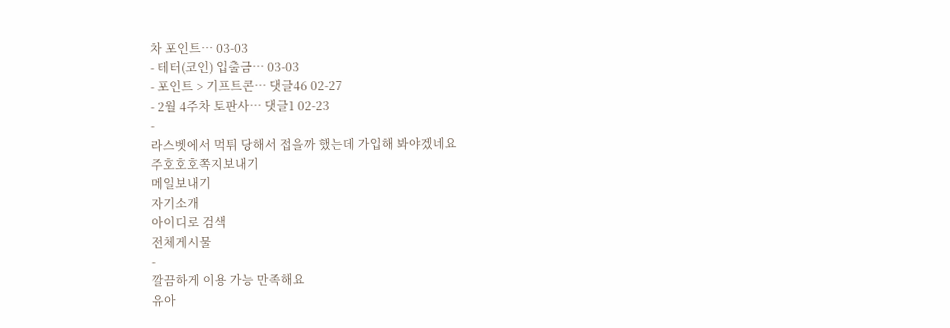차 포인트… 03-03
- 테터(코인) 입출금… 03-03
- 포인트 > 기프트콘… 댓글46 02-27
- 2월 4주차 토판사… 댓글1 02-23
-
라스벳에서 먹튀 당해서 접을까 했는데 가입해 봐야겠네요
주호호호쪽지보내기
메일보내기
자기소개
아이디로 검색
전체게시물
-
깔끔하게 이용 가능 만족해요
유아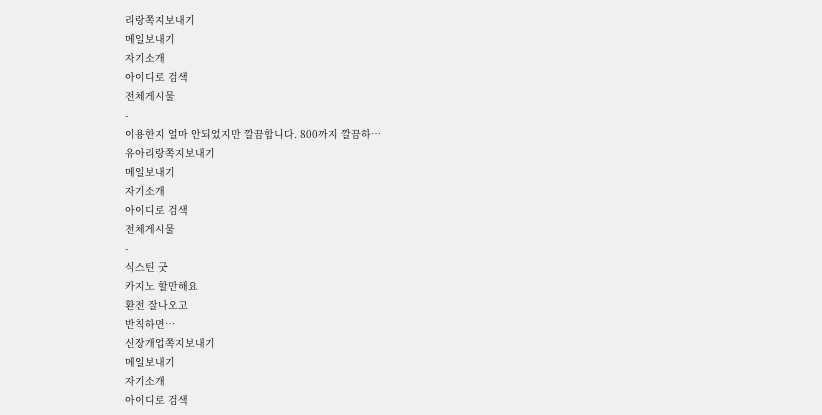리랑쪽지보내기
메일보내기
자기소개
아이디로 검색
전체게시물
-
이용한지 얼마 안되었지만 깔끔합니다. 800까지 깔끔하…
유아리랑쪽지보내기
메일보내기
자기소개
아이디로 검색
전체게시물
-
식스틴 굿
카지노 할만해요
환전 잘나오고
반칙하면…
신장개업쪽지보내기
메일보내기
자기소개
아이디로 검색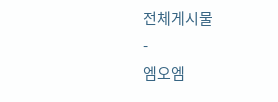전체게시물
-
엠오엠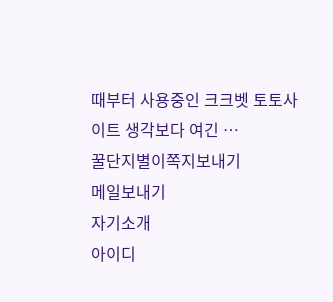때부터 사용중인 크크벳 토토사이트 생각보다 여긴 …
꿀단지별이쪽지보내기
메일보내기
자기소개
아이디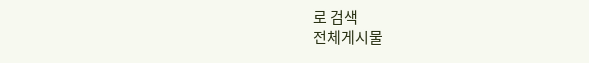로 검색
전체게시물